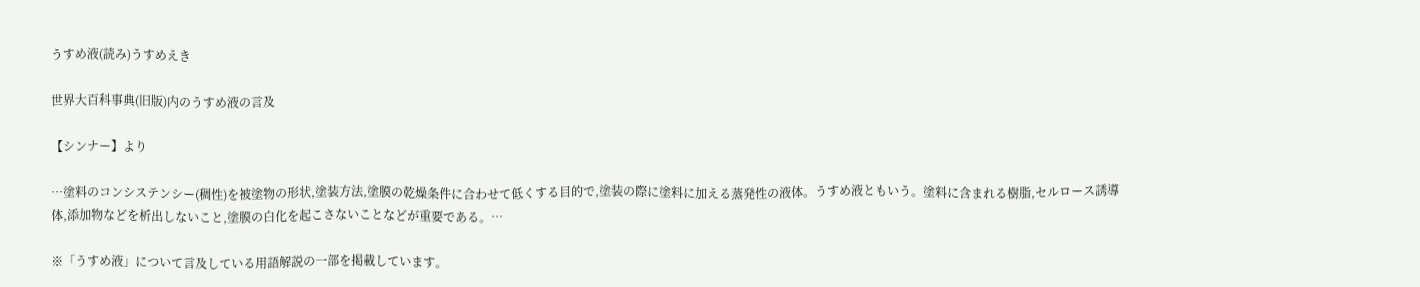うすめ液(読み)うすめえき

世界大百科事典(旧版)内のうすめ液の言及

【シンナー】より

…塗料のコンシステンシー(稠性)を被塗物の形状,塗装方法,塗膜の乾燥条件に合わせて低くする目的で,塗装の際に塗料に加える蒸発性の液体。うすめ液ともいう。塗料に含まれる樹脂,セルロース誘導体,添加物などを析出しないこと,塗膜の白化を起こさないことなどが重要である。…

※「うすめ液」について言及している用語解説の一部を掲載しています。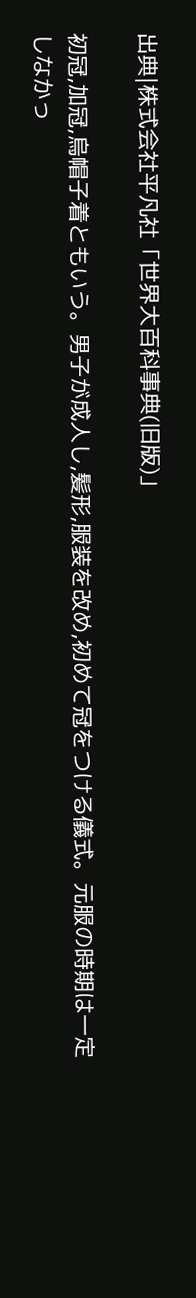出典|株式会社平凡社「世界大百科事典(旧版)」

初冠,加冠,烏帽子着ともいう。男子が成人し,髪形,服装を改め,初めて冠をつける儀式。元服の時期は一定しなかっ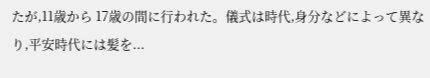たが,11歳から 17歳の間に行われた。儀式は時代,身分などによって異なり,平安時代には髪を...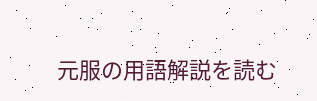元服の用語解説を読む